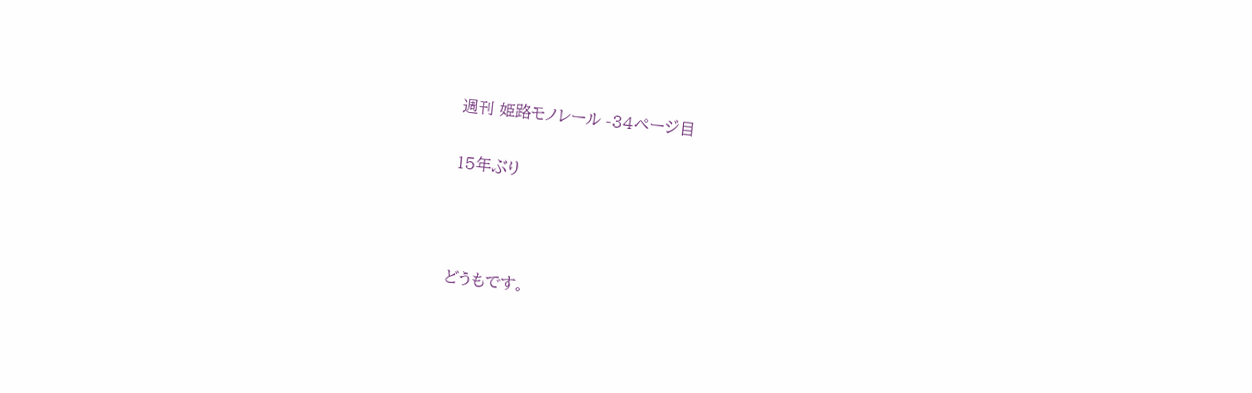週刊 姫路モノレール -34ページ目

15年ぶり



どうもです。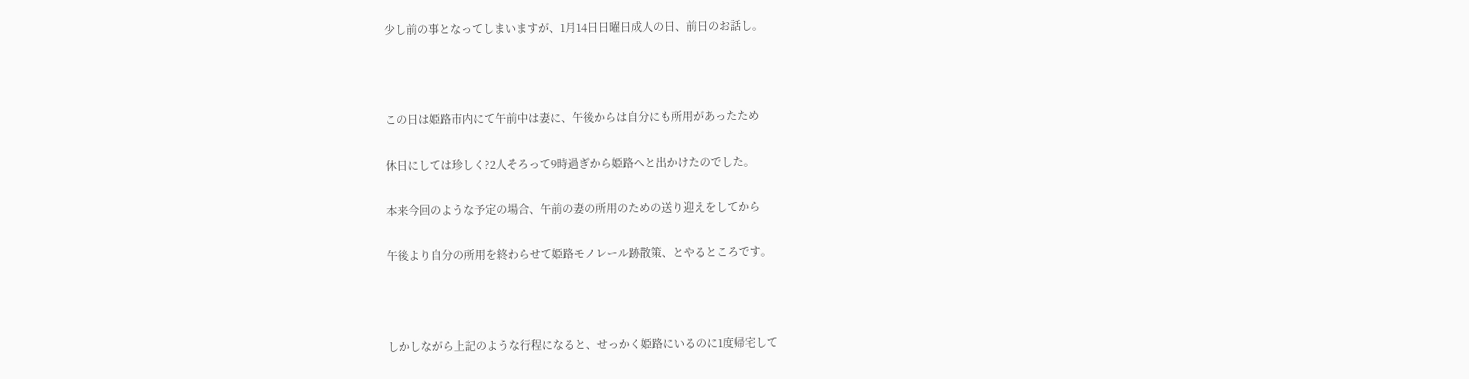少し前の事となってしまいますが、1月14日日曜日成人の日、前日のお話し。



この日は姫路市内にて午前中は妻に、午後からは自分にも所用があったため

休日にしては珍しく?2人そろって9時過ぎから姫路へと出かけたのでした。

本来今回のような予定の場合、午前の妻の所用のための送り迎えをしてから

午後より自分の所用を終わらせて姫路モノレール跡散策、とやるところです。



しかしながら上記のような行程になると、せっかく姫路にいるのに1度帰宅して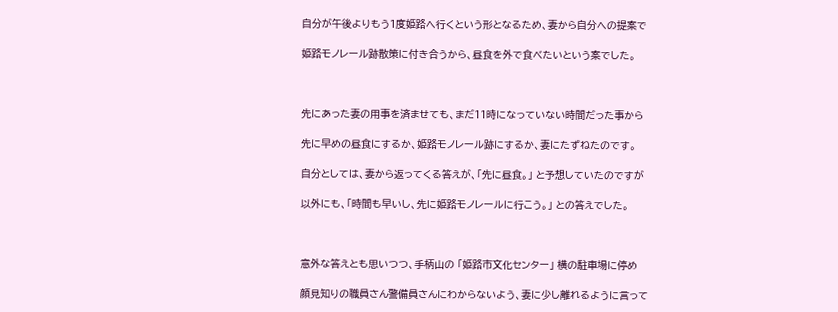自分が午後よりもう1度姫路へ行くという形となるため、妻から自分への提案で

姫路モノレール跡散策に付き合うから、昼食を外で食べたいという案でした。



先にあった妻の用事を済ませても、まだ11時になっていない時間だった事から

先に早めの昼食にするか、姫路モノレール跡にするか、妻にたずねたのです。

自分としては、妻から返ってくる答えが、「先に昼食。」 と予想していたのですが

以外にも、「時間も早いし、先に姫路モノレールに行こう。」 との答えでした。



意外な答えとも思いつつ、手柄山の 「姫路市文化センター」 横の駐車場に停め

顔見知りの職員さん警備員さんにわからないよう、妻に少し離れるように言って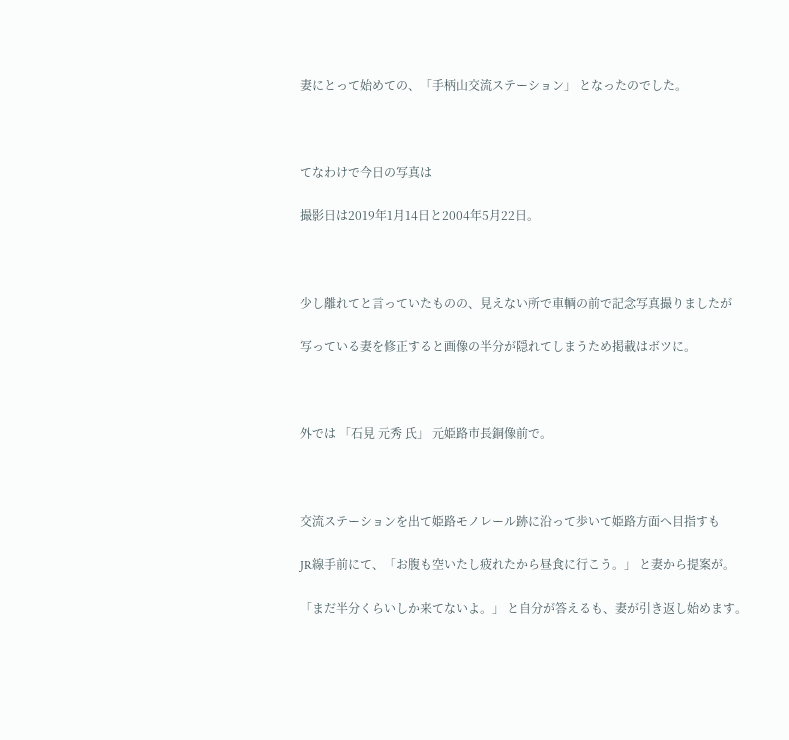妻にとって始めての、「手柄山交流ステーション」 となったのでした。



てなわけで今日の写真は

撮影日は2019年1月14日と2004年5月22日。



少し離れてと言っていたものの、見えない所で車輌の前で記念写真撮りましたが

写っている妻を修正すると画像の半分が隠れてしまうため掲載はボツに。



外では 「石見 元秀 氏」 元姫路市長銅像前で。



交流ステーションを出て姫路モノレール跡に沿って歩いて姫路方面へ目指すも

JR線手前にて、「お腹も空いたし疲れたから昼食に行こう。」 と妻から提案が。

「まだ半分くらいしか来てないよ。」 と自分が答えるも、妻が引き返し始めます。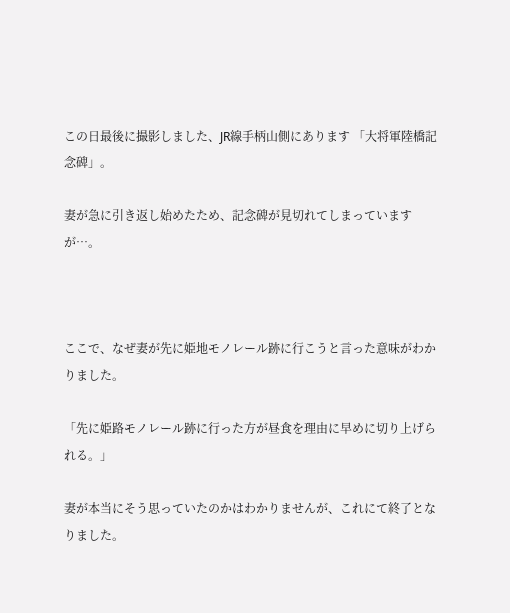この日最後に撮影しました、JR線手柄山側にあります 「大将軍陸橋記念碑」。

妻が急に引き返し始めたため、記念碑が見切れてしまっていますが…。



ここで、なぜ妻が先に姫地モノレール跡に行こうと言った意味がわかりました。

「先に姫路モノレール跡に行った方が昼食を理由に早めに切り上げられる。」

妻が本当にそう思っていたのかはわかりませんが、これにて終了となりました。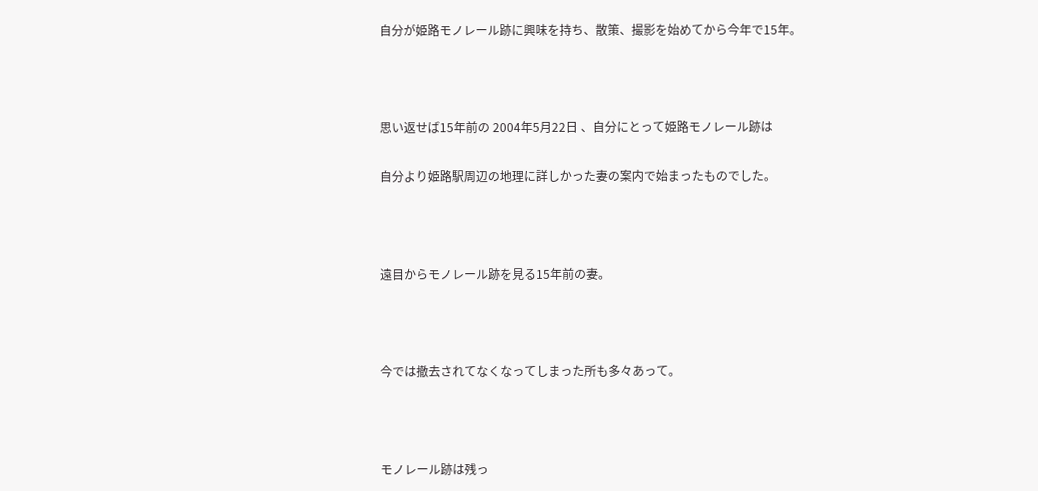自分が姫路モノレール跡に興味を持ち、散策、撮影を始めてから今年で15年。



思い返せば15年前の 2004年5月22日 、自分にとって姫路モノレール跡は

自分より姫路駅周辺の地理に詳しかった妻の案内で始まったものでした。



遠目からモノレール跡を見る15年前の妻。



今では撤去されてなくなってしまった所も多々あって。



モノレール跡は残っ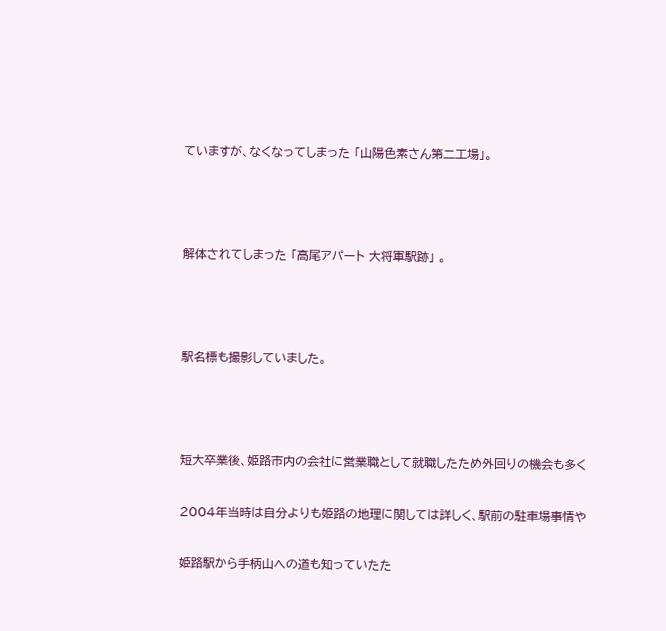ていますが、なくなってしまった 「山陽色素さん第二工場」。



解体されてしまった 「高尾アパート 大将軍駅跡」 。



駅名標も撮影していました。



短大卒業後、姫路市内の会社に営業職として就職したため外回りの機会も多く

2004年当時は自分よりも姫路の地理に関しては詳しく、駅前の駐車場事情や

姫路駅から手柄山への道も知っていたた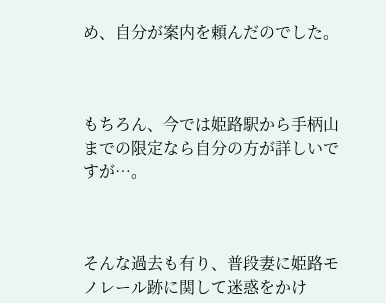め、自分が案内を頼んだのでした。



もちろん、今では姫路駅から手柄山までの限定なら自分の方が詳しいですが…。



そんな過去も有り、普段妻に姫路モノレール跡に関して迷惑をかけ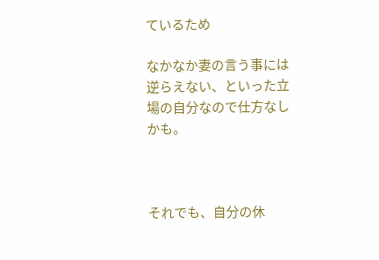ているため

なかなか妻の言う事には逆らえない、といった立場の自分なので仕方なしかも。



それでも、自分の休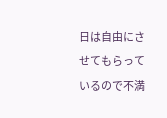日は自由にさせてもらっているので不満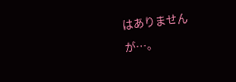はありませんが…。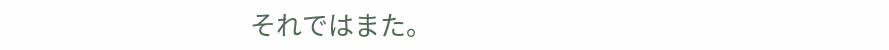それではまた。